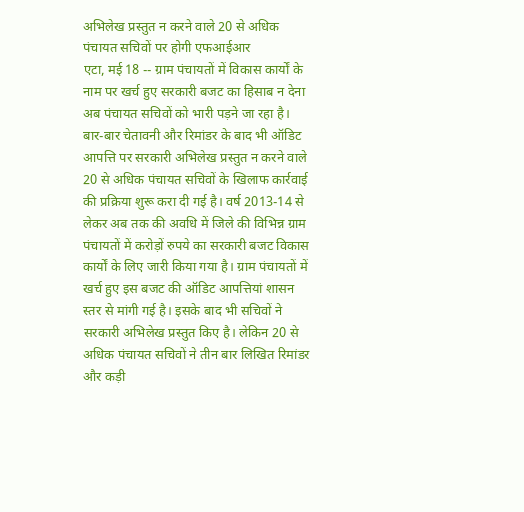अभिलेख प्रस्तुत न करने वाले 20 से अधिक पंचायत सचिवों पर होगी एफआईआर
एटा, मई 18 -- ग्राम पंचायतों में विकास कार्यों के नाम पर खर्च हुए सरकारी बजट का हिसाब न देना अब पंचायत सचिवों को भारी पड़ने जा रहा है। बार-बार चेतावनी और रिमांडर के बाद भी ऑडिट आपत्ति पर सरकारी अभिलेख प्रस्तुत न करने वाले 20 से अधिक पंचायत सचिवों के खिलाफ कार्रवाई की प्रक्रिया शुरू करा दी गई है। वर्ष 2013-14 से लेकर अब तक की अवधि में जिले की विभिन्न ग्राम पंचायतों में करोड़ों रुपये का सरकारी बजट विकास कार्यों के लिए जारी किया गया है। ग्राम पंचायतों में खर्च हुए इस बजट की ऑडिट आपत्तियां शासन स्तर से मांगी गई है। इसके बाद भी सचिवों ने सरकारी अभिलेख प्रस्तुत किए है। लेकिन 20 से अधिक पंचायत सचिवों ने तीन बार लिखित रिमांडर और कड़ी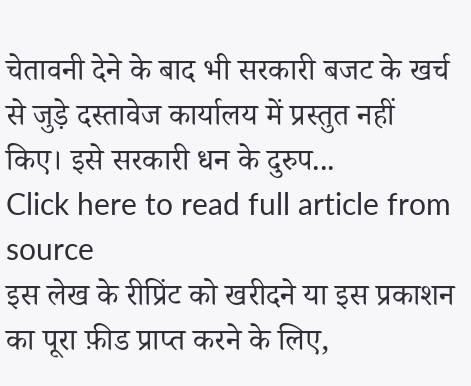चेतावनी देने के बाद भी सरकारी बजट के खर्च से जुड़े दस्तावेज कार्यालय में प्रस्तुत नहीं किए। इसे सरकारी धन के दुरुप...
Click here to read full article from source
इस लेख के रीप्रिंट को खरीदने या इस प्रकाशन का पूरा फ़ीड प्राप्त करने के लिए,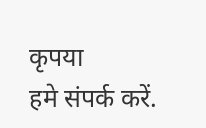कृपया
हमे संपर्क करें.